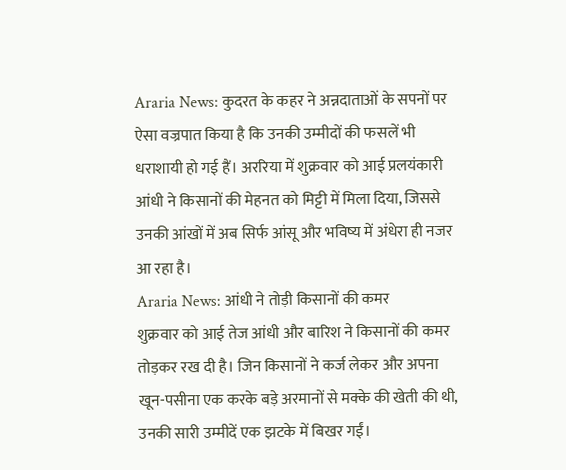Araria News: कुदरत के कहर ने अन्नदाताओं के सपनों पर ऐसा वज्रपात किया है कि उनकी उम्मीदों की फसलें भी धराशायी हो गई हैं। अररिया में शुक्रवार को आई प्रलयंकारी आंधी ने किसानों की मेहनत को मिट्टी में मिला दिया, जिससे उनकी आंखों में अब सिर्फ आंसू और भविष्य में अंधेरा ही नजर आ रहा है।
Araria News: आंधी ने तोड़ी किसानों की कमर
शुक्रवार को आई तेज आंधी और बारिश ने किसानों की कमर तोड़कर रख दी है। जिन किसानों ने कर्ज लेकर और अपना खून-पसीना एक करके बड़े अरमानों से मक्के की खेती की थी, उनकी सारी उम्मीदें एक झटके में बिखर गईं।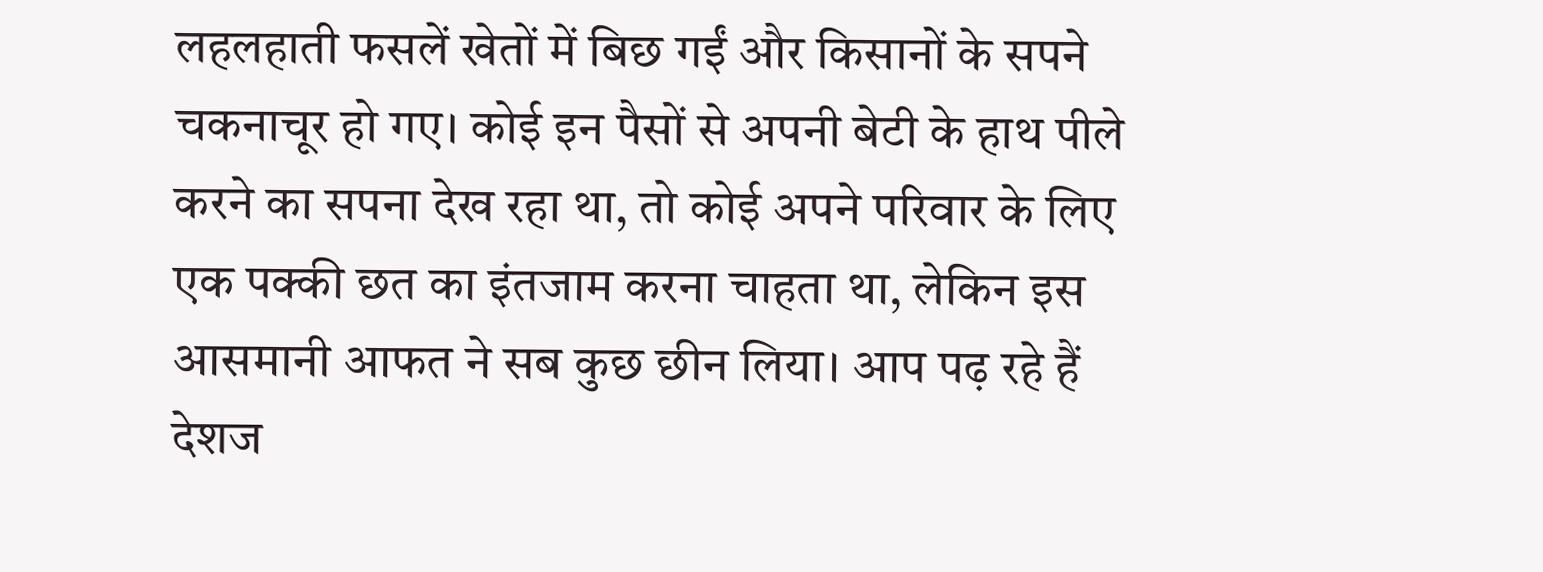लहलहाती फसलें खेतों में बिछ गईं और किसानों के सपने चकनाचूर हो गए। कोई इन पैसों से अपनी बेटी के हाथ पीले करने का सपना देख रहा था, तो कोई अपने परिवार के लिए एक पक्की छत का इंतजाम करना चाहता था, लेकिन इस आसमानी आफत ने सब कुछ छीन लिया। आप पढ़ रहे हैं देशज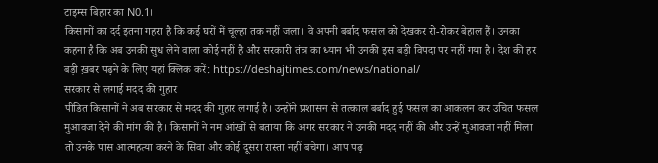टाइम्स बिहार का N0.1।
किसानों का दर्द इतना गहरा है कि कई घरों में चूल्हा तक नहीं जला। वे अपनी बर्बाद फसल को देखकर रो-रोकर बेहाल हैं। उनका कहना है कि अब उनकी सुध लेने वाला कोई नहीं है और सरकारी तंत्र का ध्यान भी उनकी इस बड़ी विपदा पर नहीं गया है। देश की हर बड़ी ख़बर पढ़ने के लिए यहां क्लिक करें: https://deshajtimes.com/news/national/
सरकार से लगाई मदद की गुहार
पीडित किसानों ने अब सरकार से मदद की गुहार लगाई है। उन्होंने प्रशासन से तत्काल बर्बाद हुई फसल का आकलन कर उचित फसल मुआवजा देने की मांग की है। किसानों ने नम आंखों से बताया कि अगर सरकार ने उनकी मदद नहीं की और उन्हें मुआवजा नहीं मिला तो उनके पास आत्महत्या करने के सिवा और कोई दूसरा रास्ता नहीं बचेगा। आप पढ़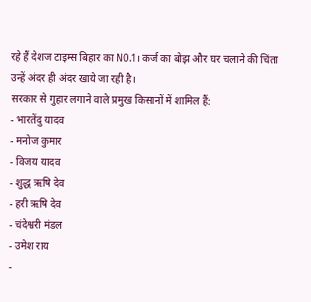रहे हैं देशज टाइम्स बिहार का N0.1। कर्ज का बोझ और घर चलाने की चिंता उन्हें अंदर ही अंदर खाये जा रही है।
सरकार से गुहार लगाने वाले प्रमुख किसानों में शामिल हैं:
- भारतेंदु यादव
- मनोज कुमार
- विजय यादव
- शुद्ध ऋषि देव
- हरी ऋषि देव
- चंदेश्वरी मंडल
- उमेश राय
-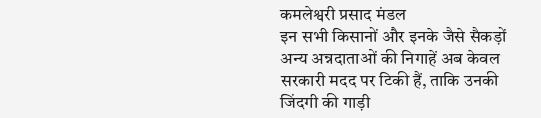कमलेश्वरी प्रसाद मंडल
इन सभी किसानों और इनके जैसे सैकड़ों अन्य अन्नदाताओं की निगाहें अब केवल सरकारी मदद पर टिकी हैं, ताकि उनकी जिंदगी की गाड़ी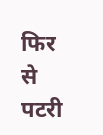फिर से पटरी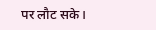पर लौट सके।